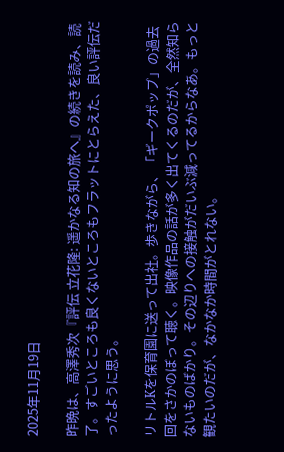2025年11月19日

昨晩は、高澤秀次『評伝 立花隆: 遥かなる知の旅へ』の続きを読み、読了。すごいところも良くないところもフラットにとらえた、良い評伝だったように思う。

リトルKを保育園に送って出社。歩きながら、「ギークポップ」の過去回をさかのぼって聴く。映像作品の話が多く出てくるのだが、全然知らないものばかり。その辺りへの接触がだいぶ減ってるからなあ。もっと観たいのだが、なかなか時間がとれない。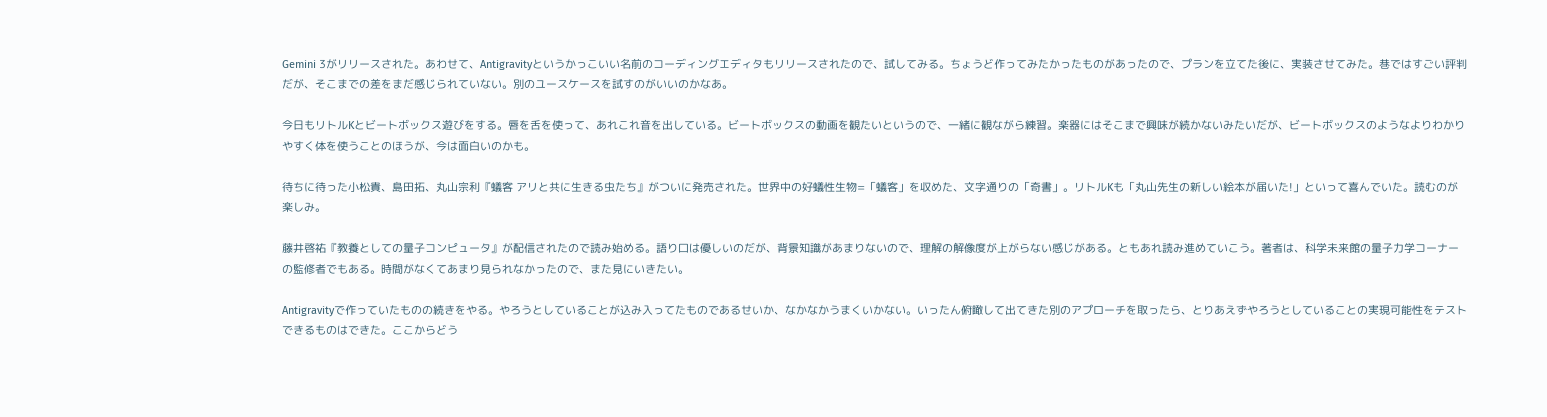Gemini 3がリリースされた。あわせて、Antigravityというかっこいい名前のコーディングエディタもリリースされたので、試してみる。ちょうど作ってみたかったものがあったので、プランを立てた後に、実装させてみた。巷ではすごい評判だが、そこまでの差をまだ感じられていない。別のユースケースを試すのがいいのかなあ。

今日もリトルKとビートボックス遊びをする。唇を舌を使って、あれこれ音を出している。ビートボックスの動画を観たいというので、一緒に観ながら練習。楽器にはそこまで興味が続かないみたいだが、ビートボックスのようなよりわかりやすく体を使うことのほうが、今は面白いのかも。

待ちに待った小松貴、島田拓、丸山宗利『蟻客 アリと共に生きる虫たち』がついに発売された。世界中の好蟻性生物=「蟻客」を収めた、文字通りの「奇書」。リトルKも「丸山先生の新しい絵本が届いた!」といって喜んでいた。読むのが楽しみ。

藤井啓祐『教養としての量子コンピュータ』が配信されたので読み始める。語り口は優しいのだが、背景知識があまりないので、理解の解像度が上がらない感じがある。ともあれ読み進めていこう。著者は、科学未来館の量子力学コーナーの監修者でもある。時間がなくてあまり見られなかったので、また見にいきたい。

Antigravityで作っていたものの続きをやる。やろうとしていることが込み入ってたものであるせいか、なかなかうまくいかない。いったん俯瞰して出てきた別のアプローチを取ったら、とりあえずやろうとしていることの実現可能性をテストできるものはできた。ここからどう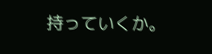持っていくか。